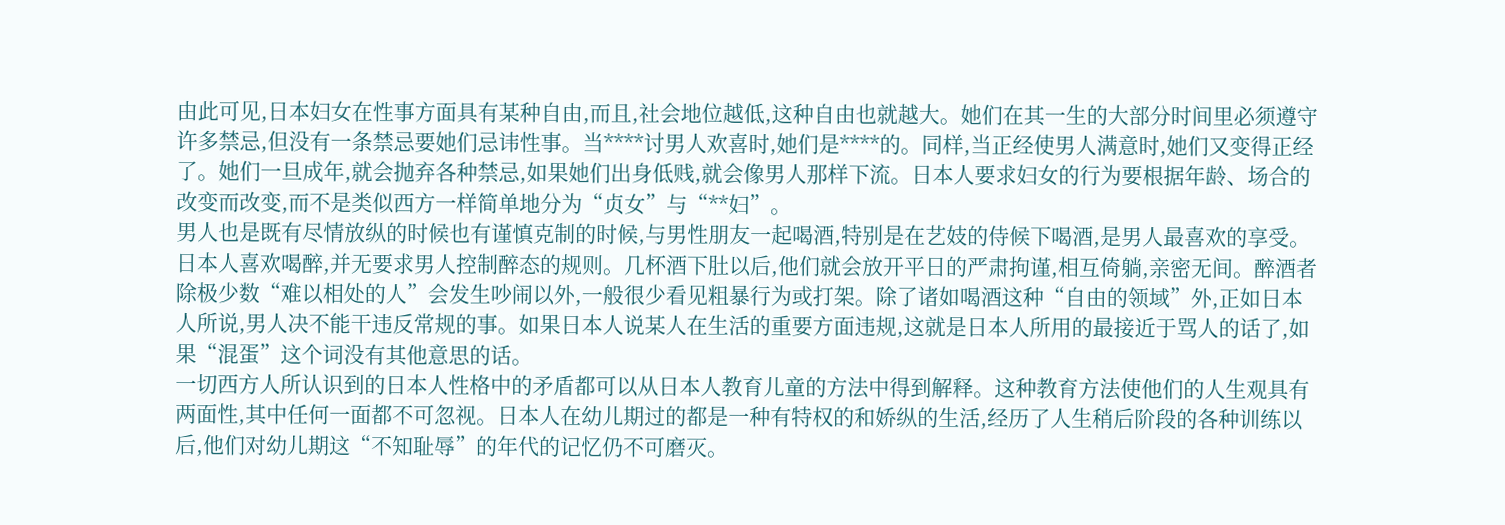由此可见,日本妇女在性事方面具有某种自由,而且,社会地位越低,这种自由也就越大。她们在其一生的大部分时间里必须遵守许多禁忌,但没有一条禁忌要她们忌讳性事。当****讨男人欢喜时,她们是****的。同样,当正经使男人满意时,她们又变得正经了。她们一旦成年,就会抛弃各种禁忌,如果她们出身低贱,就会像男人那样下流。日本人要求妇女的行为要根据年龄、场合的改变而改变,而不是类似西方一样简单地分为“贞女”与“**妇”。
男人也是既有尽情放纵的时候也有谨慎克制的时候,与男性朋友一起喝酒,特别是在艺妓的侍候下喝酒,是男人最喜欢的享受。日本人喜欢喝醉,并无要求男人控制醉态的规则。几杯酒下肚以后,他们就会放开平日的严肃拘谨,相互倚躺,亲密无间。醉酒者除极少数“难以相处的人”会发生吵闹以外,一般很少看见粗暴行为或打架。除了诸如喝酒这种“自由的领域”外,正如日本人所说,男人决不能干违反常规的事。如果日本人说某人在生活的重要方面违规,这就是日本人所用的最接近于骂人的话了,如果“混蛋”这个词没有其他意思的话。
一切西方人所认识到的日本人性格中的矛盾都可以从日本人教育儿童的方法中得到解释。这种教育方法使他们的人生观具有两面性,其中任何一面都不可忽视。日本人在幼儿期过的都是一种有特权的和娇纵的生活,经历了人生稍后阶段的各种训练以后,他们对幼儿期这“不知耻辱”的年代的记忆仍不可磨灭。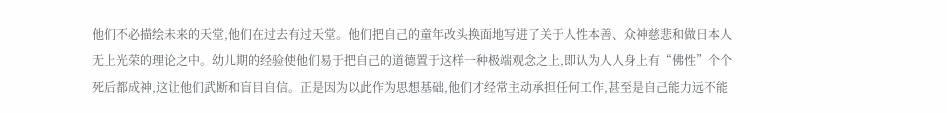他们不必描绘未来的天堂,他们在过去有过天堂。他们把自己的童年改头换面地写进了关于人性本善、众神慈悲和做日本人无上光荣的理论之中。幼儿期的经验使他们易于把自己的道德置于这样一种极端观念之上,即认为人人身上有“佛性”个个死后都成神,这让他们武断和盲目自信。正是因为以此作为思想基础,他们才经常主动承担任何工作,甚至是自己能力远不能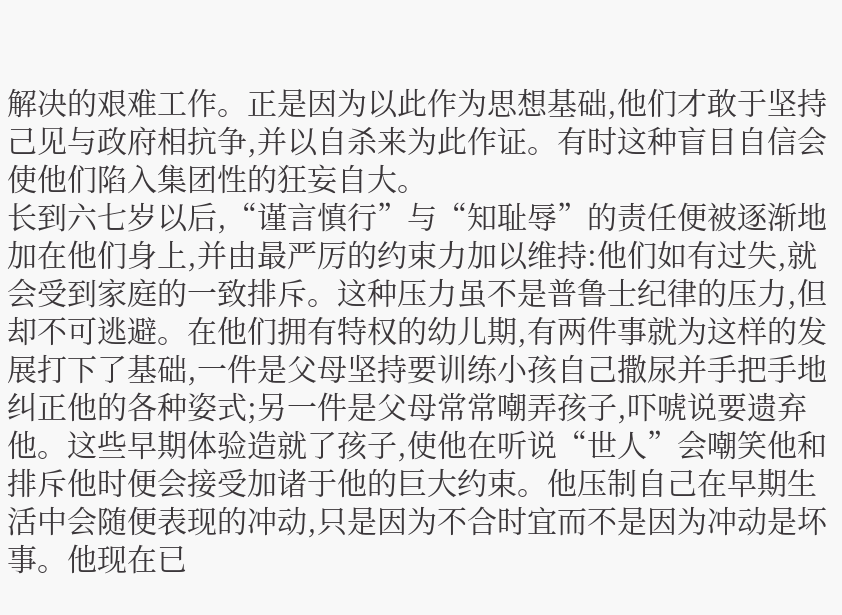解决的艰难工作。正是因为以此作为思想基础,他们才敢于坚持己见与政府相抗争,并以自杀来为此作证。有时这种盲目自信会使他们陷入集团性的狂妄自大。
长到六七岁以后,“谨言慎行”与“知耻辱”的责任便被逐渐地加在他们身上,并由最严厉的约束力加以维持:他们如有过失,就会受到家庭的一致排斥。这种压力虽不是普鲁士纪律的压力,但却不可逃避。在他们拥有特权的幼儿期,有两件事就为这样的发展打下了基础,一件是父母坚持要训练小孩自己撒尿并手把手地纠正他的各种姿式;另一件是父母常常嘲弄孩子,吓唬说要遗弃他。这些早期体验造就了孩子,使他在听说“世人”会嘲笑他和排斥他时便会接受加诸于他的巨大约束。他压制自己在早期生活中会随便表现的冲动,只是因为不合时宜而不是因为冲动是坏事。他现在已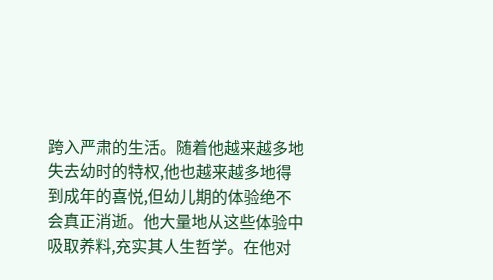跨入严肃的生活。随着他越来越多地失去幼时的特权,他也越来越多地得到成年的喜悦,但幼儿期的体验绝不会真正消逝。他大量地从这些体验中吸取养料,充实其人生哲学。在他对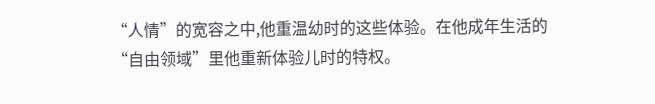“人情”的宽容之中,他重温幼时的这些体验。在他成年生活的“自由领域”里他重新体验儿时的特权。